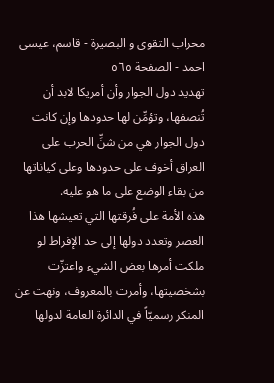محراب التقوى و البصيرة - قاسم، عيسى احمد - الصفحة ٥٦٥
تهديد دول الجوار وأن أمريكا لابد أن تُنصفها، وتؤمِّن لها حدودها وإن كانت دول الجوار هي من شنِّ الحرب على العراق أخوف على حدودها وعلى كياناتها من بقاء الوضع على ما هو عليه.
هذه الأمة على فُرقتها التي تعيشها هذا العصر وتعدد دولها إلى حد الإفراط لو ملكت أمرها بعض الشيء واعتزّت بشخصيتها، وأمرت بالمعروف، ونهت عن المنكر رسميّاً في الدائرة العامة لدولها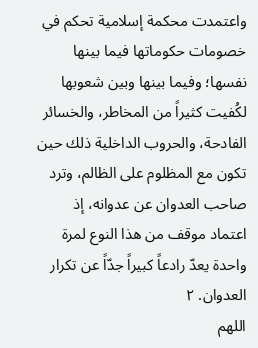واعتمدت محكمة إسلامية تحكم في خصومات حكوماتها فيما بينها نفسها؛ وفيما بينها وبين شعوبها لكُفيت كثيراً من المخاطر، والخسائر الفادحة، والحروب الداخلية ذلك حين تكون مع المظلوم على الظالم، وترد صاحب العدوان عن عدوانه، إذ اعتماد موقف من هذا النوع لمرة واحدة يعدّ رادعاً كبيراً جدّاً عن تكرار العدوان. ٢
اللهم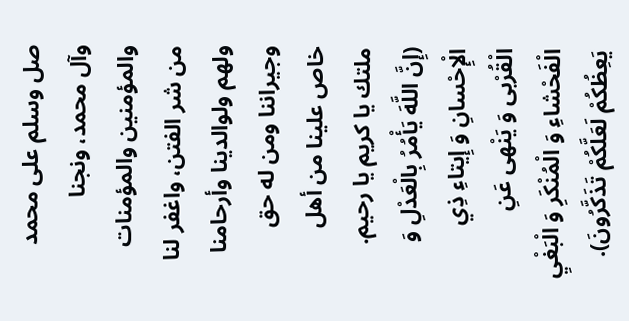صل وسلم على محمد وآل محمد، ونجنا والمؤمنين والمؤمنات من شر الفتن، واغفر لنا ولهم ولوالدينا وأرحامنا وجيراننا ومن له حق خاص علينا من أهل ملتك يا كريم يا رحيم.
(إِنَّ اللَّهَ يَأْمُرُ بِالْعَدْلِ وَ الْإِحْسانِ وَ إِيتاءِ ذِي الْقُرْبى وَ يَنْهى عَنِ الْفَحْشاءِ وَ الْمُنْكَرِ وَ الْبَغْيِ يَعِظُكُمْ لَعَلَّكُمْ تَذَكَّرُونَ).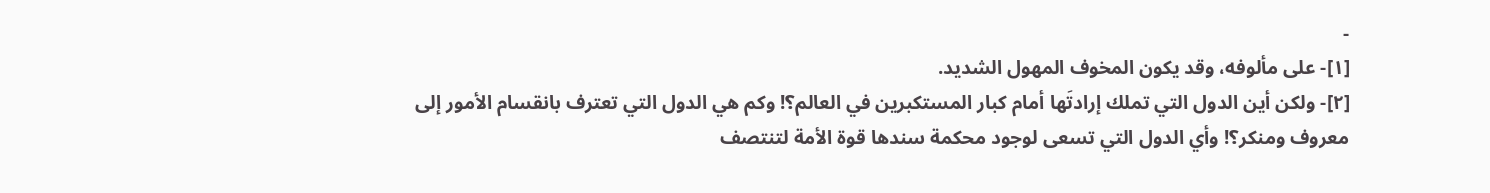-
[١]- على مألوفه، وقد يكون المخوف المهول الشديد.
[٢]- ولكن أين الدول التي تملك إرادتَها أمام كبار المستكبرين في العالم؟! وكم هي الدول التي تعترف بانقسام الأمور إلى معروف ومنكر؟! وأي الدول التي تسعى لوجود محكمة سندها قوة الأمة لتنتصف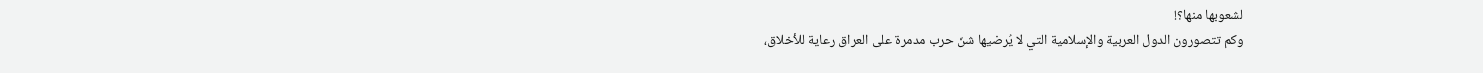لشعوبها منها؟!
وكم تتصورون الدول العربية والإسلامية التي لا يُرضيها شنّ حرب مدمرة على العراق رعاية للأخلاق،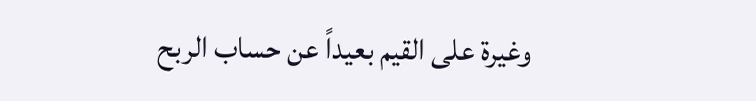وغيرة على القيم بعيداً عن حساب الربح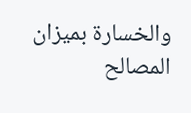والخسارة بميزان المصالح